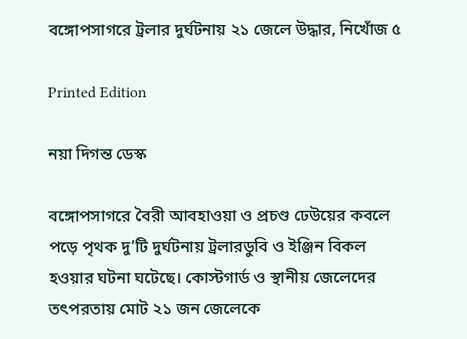বঙ্গোপসাগরে ট্রলার দুর্ঘটনায় ২১ জেলে উদ্ধার, নিখোঁজ ৫

Printed Edition

নয়া দিগন্ত ডেস্ক

বঙ্গোপসাগরে বৈরী আবহাওয়া ও প্রচণ্ড ঢেউয়ের কবলে পড়ে পৃথক দু’টি দুর্ঘটনায় ট্রলারডুবি ও ইঞ্জিন বিকল হওয়ার ঘটনা ঘটেছে। কোস্টগার্ড ও স্থানীয় জেলেদের তৎপরতায় মোট ২১ জন জেলেকে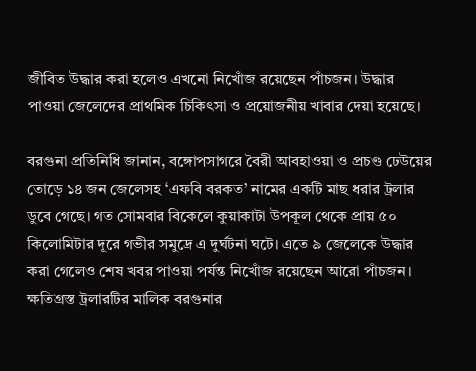জীবিত উদ্ধার করা হলেও এখনো নিখোঁজ রয়েছেন পাঁচজন। উদ্ধার পাওয়া জেলেদের প্রাথমিক চিকিৎসা ও প্রয়োজনীয় খাবার দেয়া হয়েছে।

বরগুনা প্রতিনিধি জানান, বঙ্গোপসাগরে বৈরী আবহাওয়া ও প্রচণ্ড ঢেউয়ের তোড়ে ১৪ জন জেলেসহ ‘এফবি বরকত’ নামের একটি মাছ ধরার ট্রলার ডুবে গেছে। গত সোমবার বিকেলে কুয়াকাটা উপকূল থেকে প্রায় ৫০ কিলোমিটার দূরে গভীর সমুদ্রে এ দুর্ঘটনা ঘটে। এতে ৯ জেলেকে উদ্ধার করা গেলেও শেষ খবর পাওয়া পর্যন্ত নিখোঁজ রয়েছেন আরো পাঁচজন। ক্ষতিগ্রস্ত ট্রলারটির মালিক বরগুনার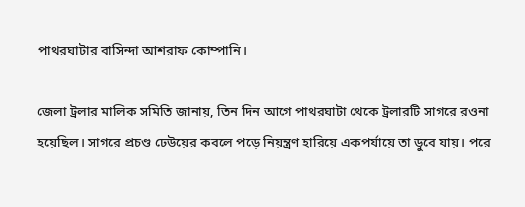পাথরঘাটার বাসিন্দা আশরাফ কোম্পানি।

জেলা ট্রলার মালিক সমিতি জানায়, তিন দিন আগে পাথরঘাটা থেকে ট্রলারটি সাগরে রওনা হয়েছিল। সাগরে প্রচণ্ড ঢেউয়ের কবলে পড়ে নিয়ন্ত্রণ হারিয়ে একপর্যায়ে তা ডুবে যায়। পরে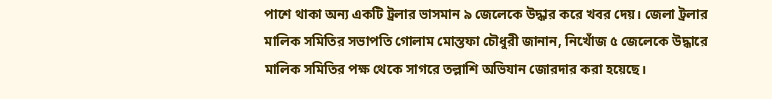পাশে থাকা অন্য একটি ট্রলার ভাসমান ৯ জেলেকে উদ্ধার করে খবর দেয়। জেলা ট্রলার মালিক সমিতির সভাপতি গোলাম মোস্তফা চৌধুরী জানান, নিখোঁজ ৫ জেলেকে উদ্ধারে মালিক সমিতির পক্ষ থেকে সাগরে তল্লাশি অভিযান জোরদার করা হয়েছে।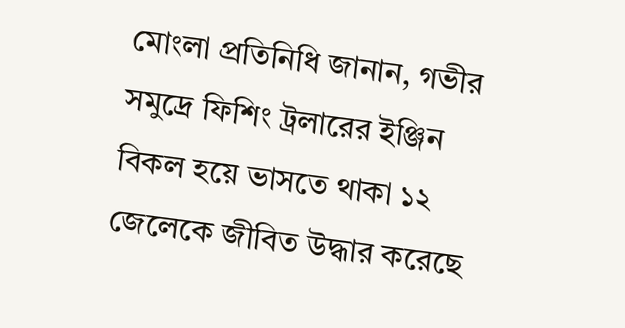মোংলা প্রতিনিধি জানান, গভীর সমুদ্রে ফিশিং ট্রলারের ইঞ্জিন বিকল হয়ে ভাসতে থাকা ১২ জেলেকে জীবিত উদ্ধার করেছে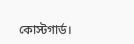কোস্টগার্ড।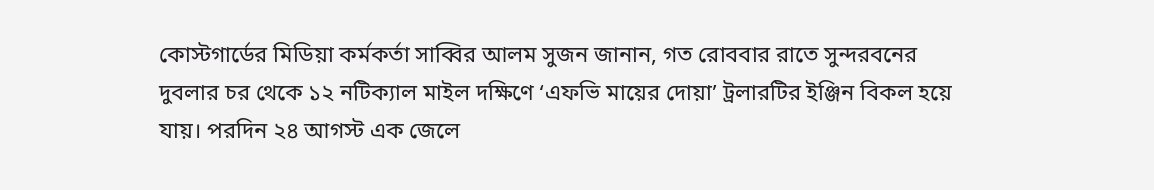কোস্টগার্ডের মিডিয়া কর্মকর্তা সাব্বির আলম সুজন জানান, গত রোববার রাতে সুন্দরবনের দুবলার চর থেকে ১২ নটিক্যাল মাইল দক্ষিণে ‘এফভি মায়ের দোয়া’ ট্রলারটির ইঞ্জিন বিকল হয়ে যায়। পরদিন ২৪ আগস্ট এক জেলে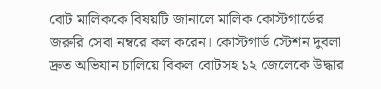বোট মালিককে বিষয়টি জানালে মালিক কোস্টগার্ডের জরুরি সেবা নম্বরে কল করেন। কোস্টগার্ড স্টেশন দুবলা দ্রুত অভিযান চালিয়ে বিকল বোটসহ ১২ জেলেকে উদ্ধার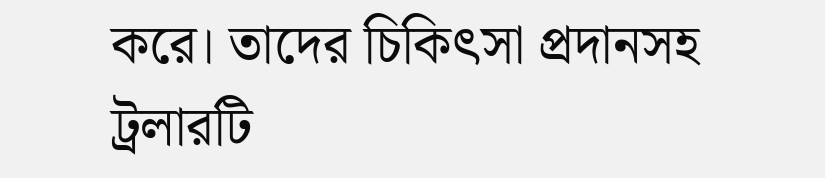করে। তাদের চিকিৎসা প্রদানসহ ট্রলারটি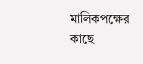মালিকপক্ষের কাছে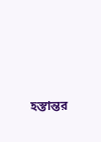হস্তান্তর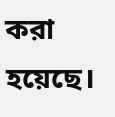করা হয়েছে।